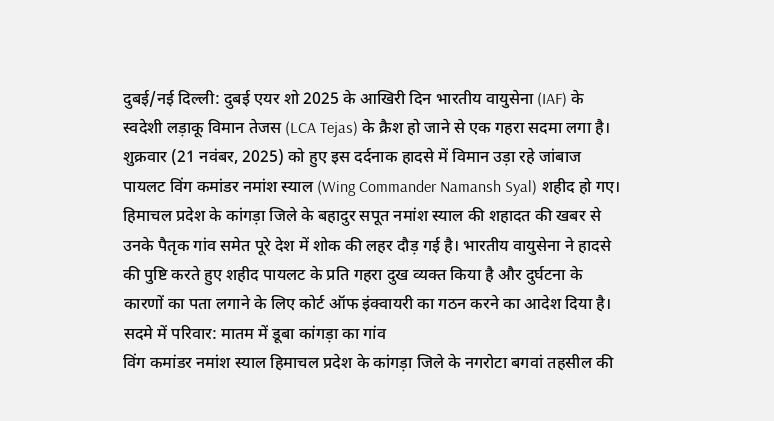दुबई/नई दिल्ली: दुबई एयर शो 2025 के आखिरी दिन भारतीय वायुसेना (IAF) के स्वदेशी लड़ाकू विमान तेजस (LCA Tejas) के क्रैश हो जाने से एक गहरा सदमा लगा है। शुक्रवार (21 नवंबर, 2025) को हुए इस दर्दनाक हादसे में विमान उड़ा रहे जांबाज पायलट विंग कमांडर नमांश स्याल (Wing Commander Namansh Syal) शहीद हो गए।
हिमाचल प्रदेश के कांगड़ा जिले के बहादुर सपूत नमांश स्याल की शहादत की खबर से उनके पैतृक गांव समेत पूरे देश में शोक की लहर दौड़ गई है। भारतीय वायुसेना ने हादसे की पुष्टि करते हुए शहीद पायलट के प्रति गहरा दुख व्यक्त किया है और दुर्घटना के कारणों का पता लगाने के लिए कोर्ट ऑफ इंक्वायरी का गठन करने का आदेश दिया है।
सदमे में परिवार: मातम में डूबा कांगड़ा का गांव
विंग कमांडर नमांश स्याल हिमाचल प्रदेश के कांगड़ा जिले के नगरोटा बगवां तहसील की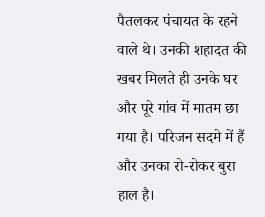पैतलकर पंचायत के रहने वाले थे। उनकी शहादत की खबर मिलते ही उनके घर और पूरे गांव में मातम छा गया है। परिजन सदमे में हैं और उनका रो-रोकर बुरा हाल है।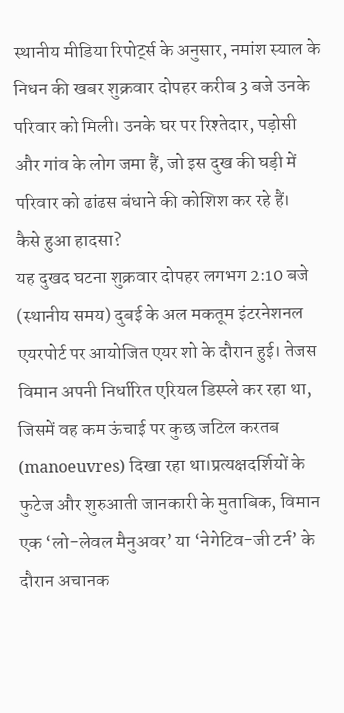स्थानीय मीडिया रिपोर्ट्स के अनुसार, नमांश स्याल के निधन की खबर शुक्रवार दोपहर करीब 3 बजे उनके परिवार को मिली। उनके घर पर रिश्तेदार, पड़ोसी और गांव के लोग जमा हैं, जो इस दुख की घड़ी में परिवार को ढांढस बंधाने की कोशिश कर रहे हैं।
कैसे हुआ हादसा?
यह दुखद घटना शुक्रवार दोपहर लगभग 2:10 बजे (स्थानीय समय) दुबई के अल मकतूम इंटरनेशनल एयरपोर्ट पर आयोजित एयर शो के दौरान हुई। तेजस विमान अपनी निर्धारित एरियल डिस्प्ले कर रहा था, जिसमें वह कम ऊंचाई पर कुछ जटिल करतब (manoeuvres) दिखा रहा था।प्रत्यक्षदर्शियों के फुटेज और शुरुआती जानकारी के मुताबिक, विमान एक ‘लो-लेवल मैनुअवर’ या ‘नेगेटिव-जी टर्न’ के दौरान अचानक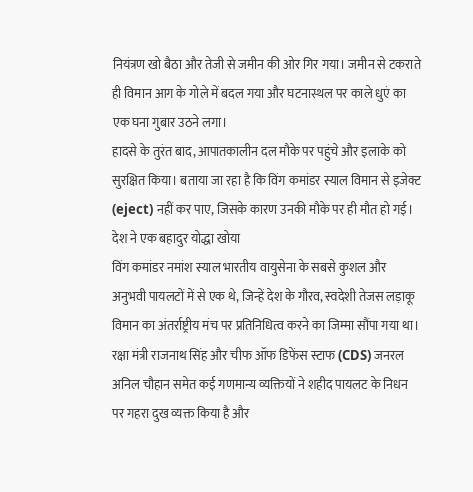नियंत्रण खो बैठा और तेजी से जमीन की ओर गिर गया। जमीन से टकराते ही विमान आग के गोले में बदल गया और घटनास्थल पर काले धुएं का एक घना गुबार उठने लगा।
हादसे के तुरंत बाद, आपातकालीन दल मौके पर पहुंचे और इलाके को सुरक्षित किया। बताया जा रहा है कि विंग कमांडर स्याल विमान से इजेक्ट (eject) नहीं कर पाए, जिसके कारण उनकी मौके पर ही मौत हो गई।
देश ने एक बहादुर योद्धा खोया
विंग कमांडर नमांश स्याल भारतीय वायुसेना के सबसे कुशल और अनुभवी पायलटों में से एक थे, जिन्हें देश के गौरव, स्वदेशी तेजस लड़ाकू विमान का अंतर्राष्ट्रीय मंच पर प्रतिनिधित्व करने का जिम्मा सौंपा गया था। रक्षा मंत्री राजनाथ सिंह और चीफ ऑफ डिफेंस स्टाफ (CDS) जनरल अनिल चौहान समेत कई गणमान्य व्यक्तियों ने शहीद पायलट के निधन पर गहरा दुख व्यक्त किया है और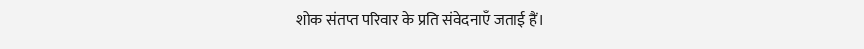शोक संतप्त परिवार के प्रति संवेदनाएँ जताई हैं।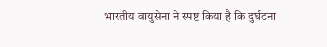भारतीय वायुसेना ने स्पष्ट किया है कि दुर्घटना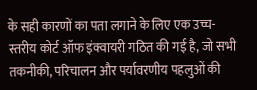के सही कारणों का पता लगाने के लिए एक उच्च-स्तरीय कोर्ट ऑफ इंक्वायरी गठित की गई है, जो सभी तकनीकी, परिचालन और पर्यावरणीय पहलुओं की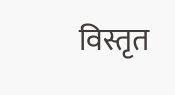विस्तृत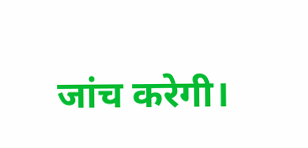जांच करेगी।